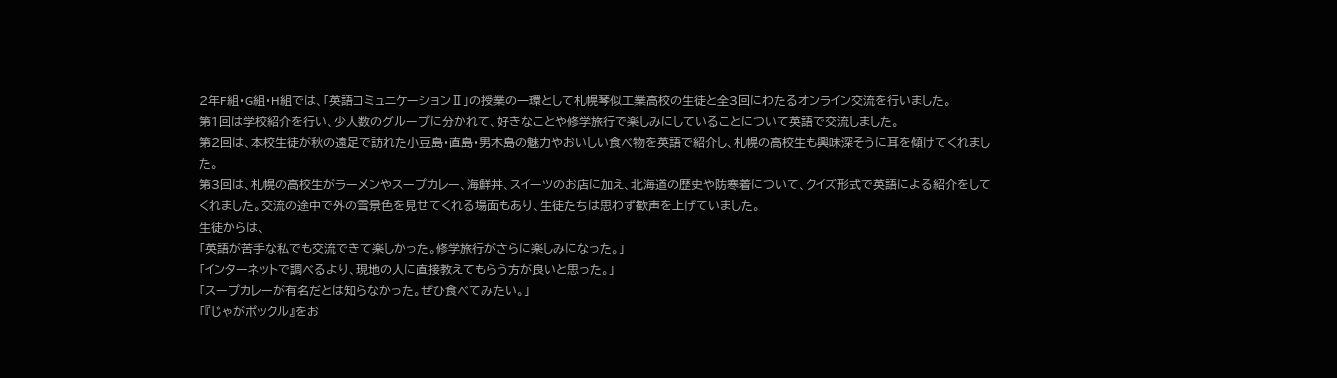2年F組・G組・H組では、「英語コミュニケーションⅡ」の授業の一環として札幌琴似工業高校の生徒と全3回にわたるオンライン交流を行いました。
第1回は学校紹介を行い、少人数のグループに分かれて、好きなことや修学旅行で楽しみにしていることについて英語で交流しました。
第2回は、本校生徒が秋の遠足で訪れた小豆島・直島・男木島の魅力やおいしい食べ物を英語で紹介し、札幌の高校生も興味深そうに耳を傾けてくれました。
第3回は、札幌の高校生がラーメンやスープカレー、海鮮丼、スイーツのお店に加え、北海道の歴史や防寒着について、クイズ形式で英語による紹介をしてくれました。交流の途中で外の雪景色を見せてくれる場面もあり、生徒たちは思わず歓声を上げていました。
生徒からは、
「英語が苦手な私でも交流できて楽しかった。修学旅行がさらに楽しみになった。」
「インターネットで調べるより、現地の人に直接教えてもらう方が良いと思った。」
「スープカレーが有名だとは知らなかった。ぜひ食べてみたい。」
「『じゃがポックル』をお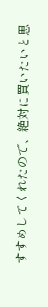すすめしてくれたので、絶対に買いたいと思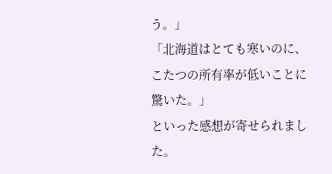う。」
「北海道はとても寒いのに、こたつの所有率が低いことに驚いた。」
といった感想が寄せられました。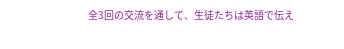全3回の交流を通して、生徒たちは英語で伝え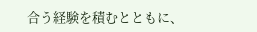合う経験を積むとともに、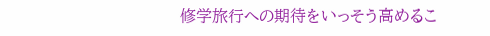修学旅行への期待をいっそう高めるこ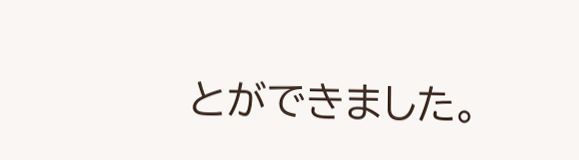とができました。